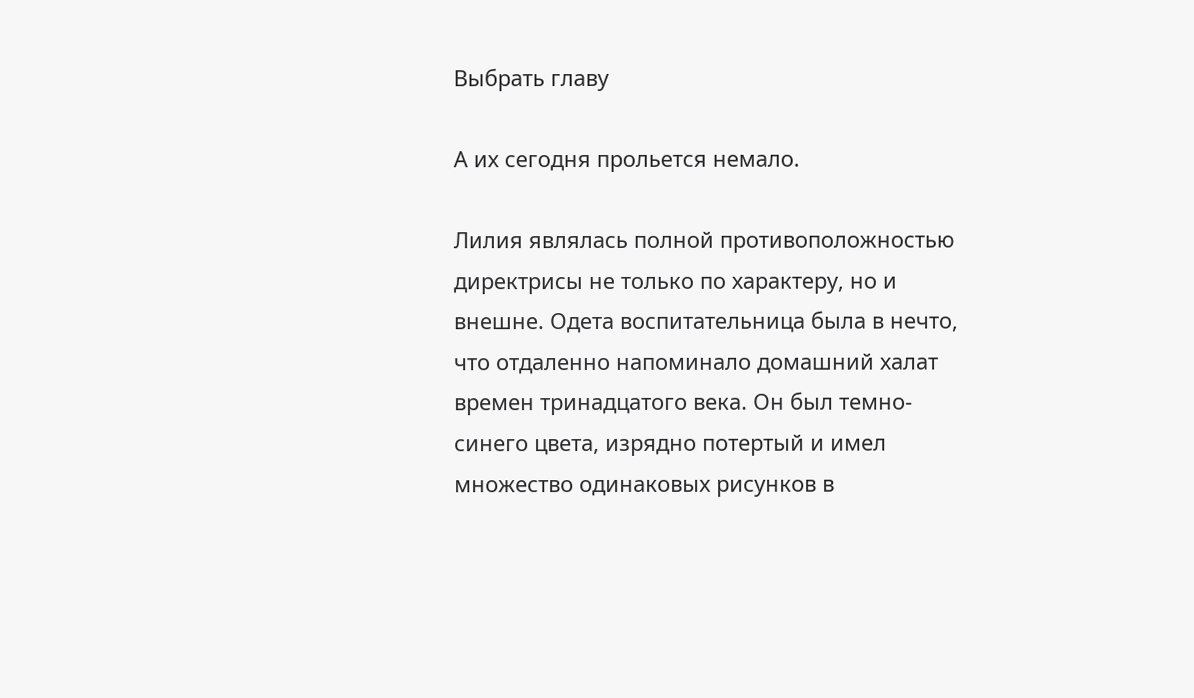Выбрать главу

А их сегодня прольется немало.

Лилия являлась полной противоположностью директрисы не только по характеру, но и внешне. Одета воспитательница была в нечто, что отдаленно напоминало домашний халат времен тринадцатого века. Он был темно-синего цвета, изрядно потертый и имел множество одинаковых рисунков в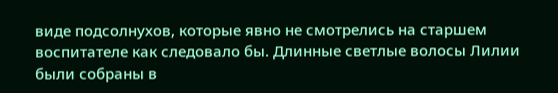виде подсолнухов, которые явно не смотрелись на старшем воспитателе как следовало бы. Длинные светлые волосы Лилии были собраны в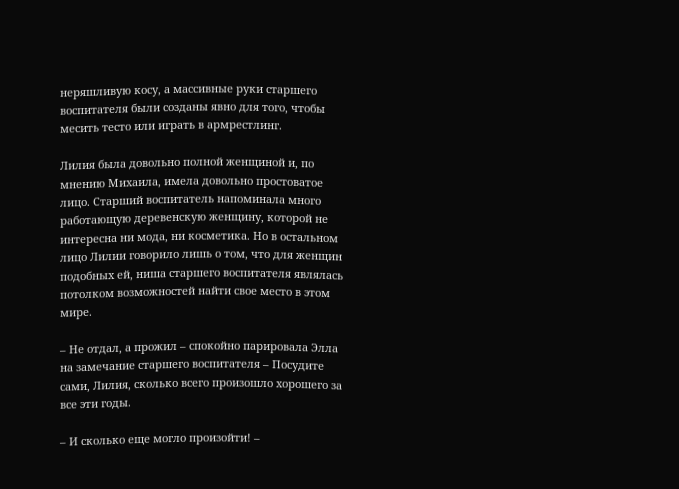неряшливую косу, а массивные руки старшего воспитателя были созданы явно для того, чтобы месить тесто или играть в армрестлинг.

Лилия была довольно полной женщиной и, по мнению Михаила, имела довольно простоватое лицо. Старший воспитатель напоминала много работающую деревенскую женщину, которой не интересна ни мода, ни косметика. Но в остальном лицо Лилии говорило лишь о том, что для женщин подобных ей, ниша старшего воспитателя являлась потолком возможностей найти свое место в этом мире.

– Не отдал, а прожил – спокойно парировала Элла на замечание старшего воспитателя – Посудите сами, Лилия, сколько всего произошло хорошего за все эти годы.

– И сколько еще могло произойти! –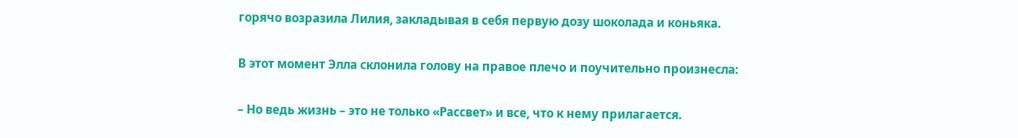горячо возразила Лилия, закладывая в себя первую дозу шоколада и коньяка.

В этот момент Элла склонила голову на правое плечо и поучительно произнесла:

– Но ведь жизнь – это не только «Рассвет» и все, что к нему прилагается.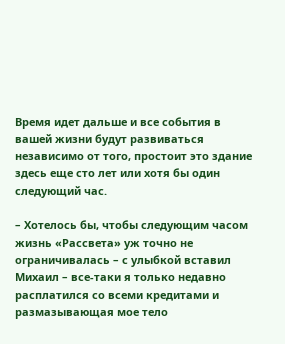Время идет дальше и все события в вашей жизни будут развиваться независимо от того, простоит это здание здесь еще сто лет или хотя бы один следующий час.

– Хотелось бы, чтобы следующим часом жизнь «Рассвета» уж точно не ограничивалась – с улыбкой вставил Михаил – все-таки я только недавно расплатился со всеми кредитами и размазывающая мое тело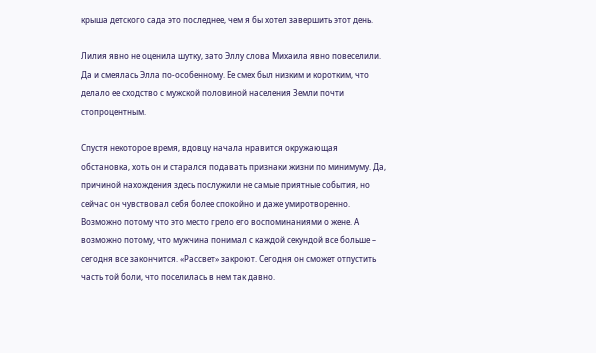крыша детского сада это последнее, чем я бы хотел завершить этот день.

Лилия явно не оценила шутку, зато Эллу слова Михаила явно повеселили. Да и смеялась Элла по-особенному. Ее смех был низким и коротким, что делало ее сходство с мужской половиной населения Земли почти стопроцентным.

Спустя некоторое время, вдовцу начала нравится окружающая обстановка, хоть он и старался подавать признаки жизни по минимуму. Да, причиной нахождения здесь послужили не самые приятные события, но сейчас он чувствовал себя более спокойно и даже умиротворенно. Возможно потому что это место грело его воспоминаниями о жене. А возможно потому, что мужчина понимал с каждой секундой все больше – сегодня все закончится. «Рассвет» закроют. Сегодня он сможет отпустить часть той боли, что поселилась в нем так давно.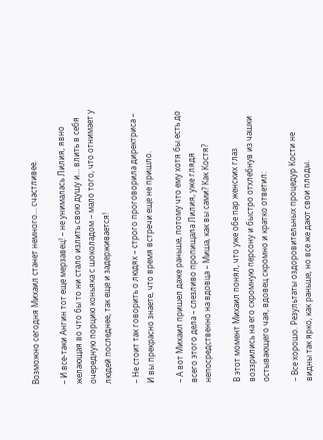Возможно сегодня Михаил станет немного… счастливее.

– И все-таки Ангин тот еще мерзавец! – не унималась Лилия, явно желающая во что бы то ни стало излить свою душу и… влить в себя очередную порцию коньяка с шоколадом – мало того, что отнимает у людей последнее, так еще и задерживается!

– Не стоит так говорить о людях – строго проговорила директриса – И вы прекрасно знаете, что время встречи еще не пришло.

– А вот Михаил пришел даже раньше, потому что ему хотя бы есть до всего этого дела – слезливо пропищала Лилия, уже глядя непосредственно на вдовца – Миша, как вы сами? Как Костя?

В этот момент Михаил понял, что уже обе пар женских глаз воззрились на его скромную персону и быстро отхлебнув из чашки остывающего чая, вдовец скромно и кратко ответил:

– Все хорошо. Результаты оздоровительных процедур Кости не видны так ярко, как раньше, но все же дают свои плоды.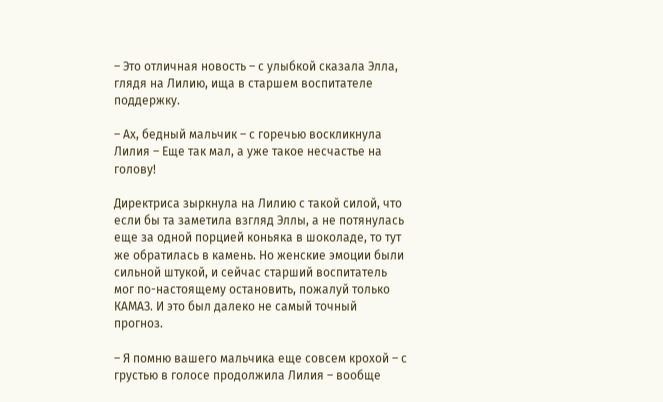– Это отличная новость – с улыбкой сказала Элла, глядя на Лилию, ища в старшем воспитателе поддержку.

– Ах, бедный мальчик – с горечью воскликнула Лилия – Еще так мал, а уже такое несчастье на голову!

Директриса зыркнула на Лилию с такой силой, что если бы та заметила взгляд Эллы, а не потянулась еще за одной порцией коньяка в шоколаде, то тут же обратилась в камень. Но женские эмоции были сильной штукой, и сейчас старший воспитатель мог по-настоящему остановить, пожалуй только КАМАЗ. И это был далеко не самый точный прогноз.

– Я помню вашего мальчика еще совсем крохой – с грустью в голосе продолжила Лилия – вообще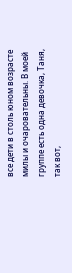все дети в столь юном возрасте милы и очаровательны. В моей группе есть одна девочка, Таня, так вот,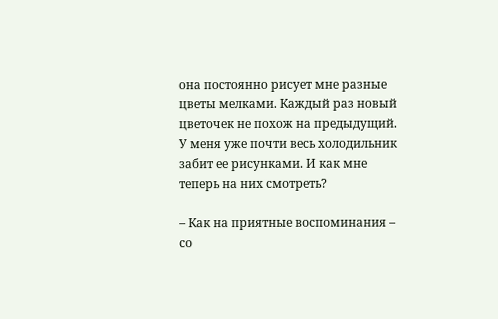она постоянно рисует мне разные цветы мелками. Каждый раз новый цветочек не похож на предыдущий. У меня уже почти весь холодильник забит ее рисунками. И как мне теперь на них смотреть?

– Как на приятные воспоминания – со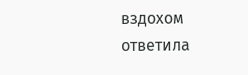вздохом ответила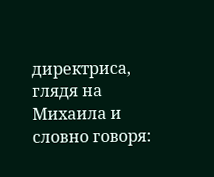директриса, глядя на Михаила и словно говоря: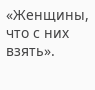«Женщины, что с них взять».